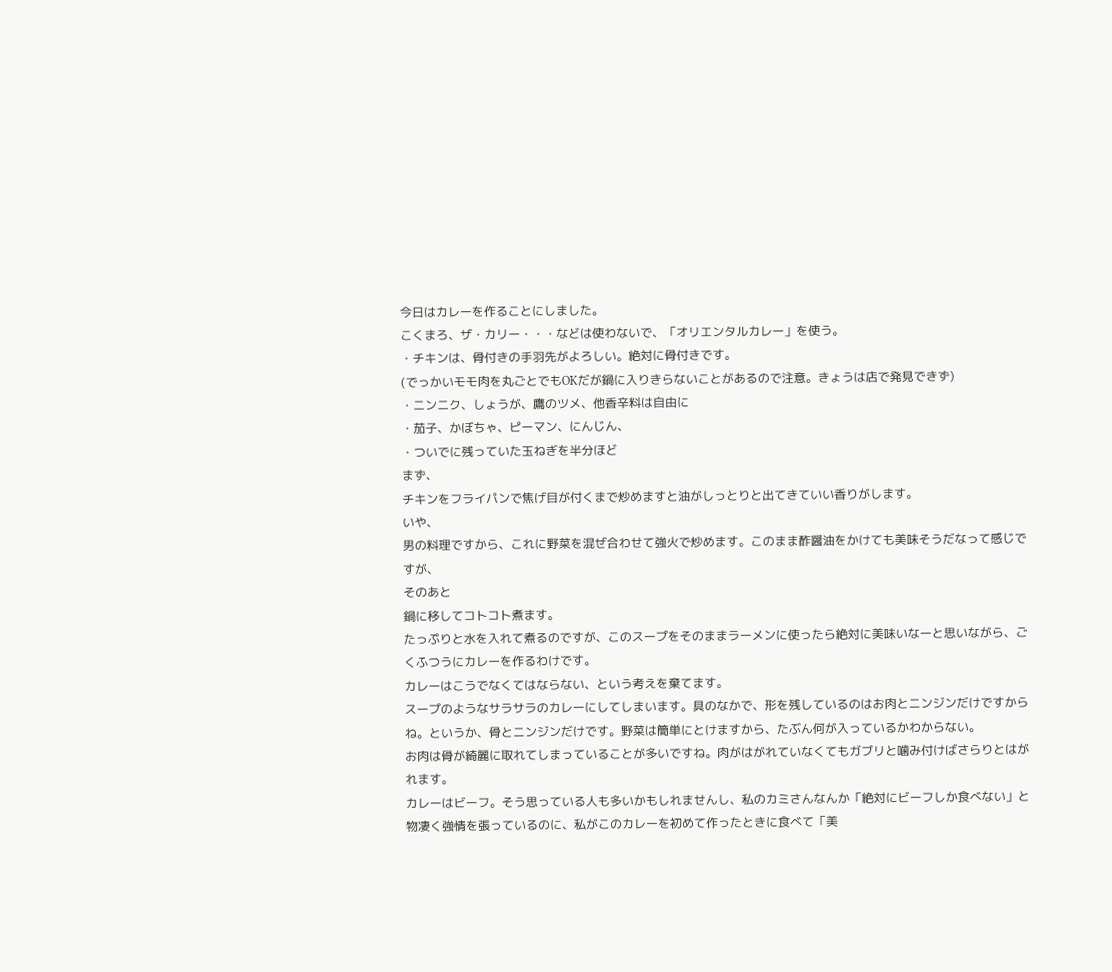今日はカレーを作ることにしました。
こくまろ、ザ・カリー・・・などは使わないで、「オリエンタルカレー」を使う。
・チキンは、骨付きの手羽先がよろしい。絶対に骨付きです。
(でっかいモモ肉を丸ごとでもOKだが鍋に入りきらないことがあるので注意。きょうは店で発見できず)
・ニンニク、しょうが、鷹のツメ、他香辛料は自由に
・茄子、かぼちゃ、ピーマン、にんじん、
・ついでに残っていた玉ねぎを半分ほど
まず、
チキンをフライパンで焦げ目が付くまで炒めますと油がしっとりと出てきていい香りがします。
いや、
男の料理ですから、これに野菜を混ぜ合わせて強火で炒めます。このまま酢醤油をかけても美味そうだなって感じですが、
そのあと
鍋に移してコトコト煮ます。
たっぷりと水を入れて煮るのですが、このスープをそのままラーメンに使ったら絶対に美味いなーと思いながら、ごくふつうにカレーを作るわけです。
カレーはこうでなくてはならない、という考えを棄てます。
スープのようなサラサラのカレーにしてしまいます。具のなかで、形を残しているのはお肉とニンジンだけですからね。というか、骨とニンジンだけです。野菜は簡単にとけますから、たぶん何が入っているかわからない。
お肉は骨が綺麗に取れてしまっていることが多いですね。肉がはがれていなくてもガブリと噛み付けばさらりとはがれます。
カレーはビーフ。そう思っている人も多いかもしれませんし、私のカミさんなんか「絶対にビーフしか食べない」と物凄く強情を張っているのに、私がこのカレーを初めて作ったときに食べて「美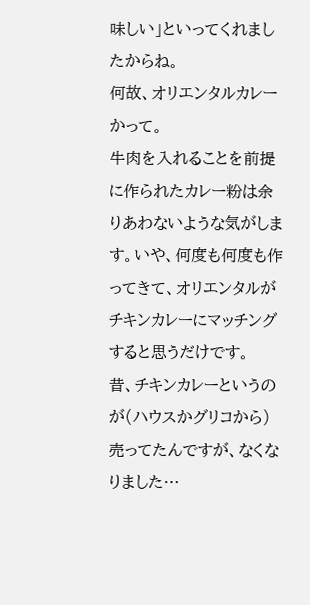味しい」といってくれましたからね。
何故、オリエンタルカレーかって。
牛肉を入れることを前提に作られたカレー粉は余りあわないような気がします。いや、何度も何度も作ってきて、オリエンタルがチキンカレーにマッチングすると思うだけです。
昔、チキンカレーというのが(ハウスかグリコから)売ってたんですが、なくなりました…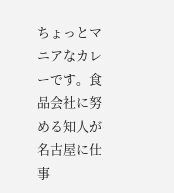ちょっとマニアなカレーです。食品会社に努める知人が名古屋に仕事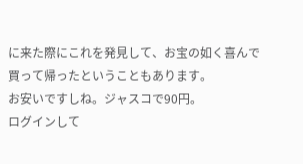に来た際にこれを発見して、お宝の如く喜んで買って帰ったということもあります。
お安いですしね。ジャスコで90円。
ログインして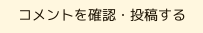コメントを確認・投稿する